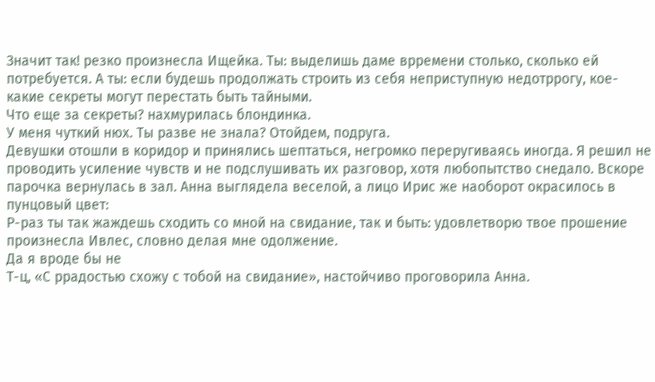Значит так! резко произнесла Ищейка. Ты: выделишь даме врремени столько, сколько ей потребуется. А ты: если будешь продолжать строить из себя неприступную недотррогу, кое-какие секреты могут перестать быть тайными.
Что еще за секреты? нахмурилась блондинка.
У меня чуткий нюх. Ты разве не знала? Отойдем, подруга.
Девушки отошли в коридор и принялись шептаться, негромко переругиваясь иногда. Я решил не проводить усиление чувств и не подслушивать их разговор, хотя любопытство снедало. Вскоре парочка вернулась в зал. Анна выглядела веселой, а лицо Ирис же наоборот окрасилось в пунцовый цвет:
Р-раз ты так жаждешь сходить со мной на свидание, так и быть: удовлетворю твое прошение произнесла Ивлес, словно делая мне одолжение.
Да я вроде бы не
Т-ц, «С ррадостью схожу с тобой на свидание», настойчиво проговорила Анна.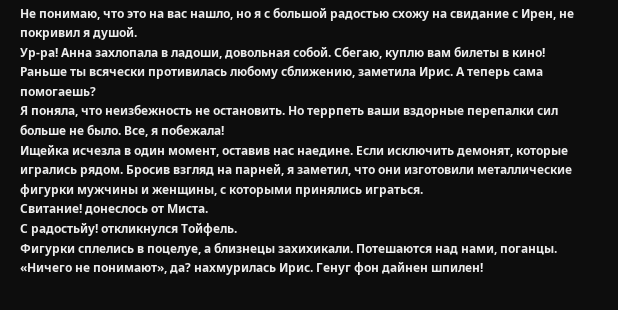Не понимаю, что это на вас нашло, но я с большой радостью схожу на свидание с Ирен, не покривил я душой.
Ур-ра! Анна захлопала в ладоши, довольная собой. Сбегаю, куплю вам билеты в кино!
Раньше ты всячески противилась любому сближению, заметила Ирис. А теперь сама помогаешь?
Я поняла, что неизбежность не остановить. Но террпеть ваши вздорные перепалки сил больше не было. Все, я побежала!
Ищейка исчезла в один момент, оставив нас наедине. Если исключить демонят, которые игрались рядом. Бросив взгляд на парней, я заметил, что они изготовили металлические фигурки мужчины и женщины, с которыми принялись играться.
Свитание! донеслось от Миста.
С радостьйу! откликнулся Тойфель.
Фигурки сплелись в поцелуе, а близнецы захихикали. Потешаются над нами, поганцы.
«Ничего не понимают», да? нахмурилась Ирис. Генуг фон дайнен шпилен!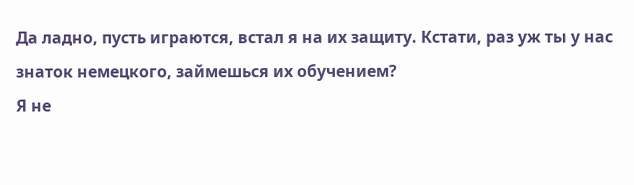Да ладно, пусть играются, встал я на их защиту. Кстати, раз уж ты у нас знаток немецкого, займешься их обучением?
Я не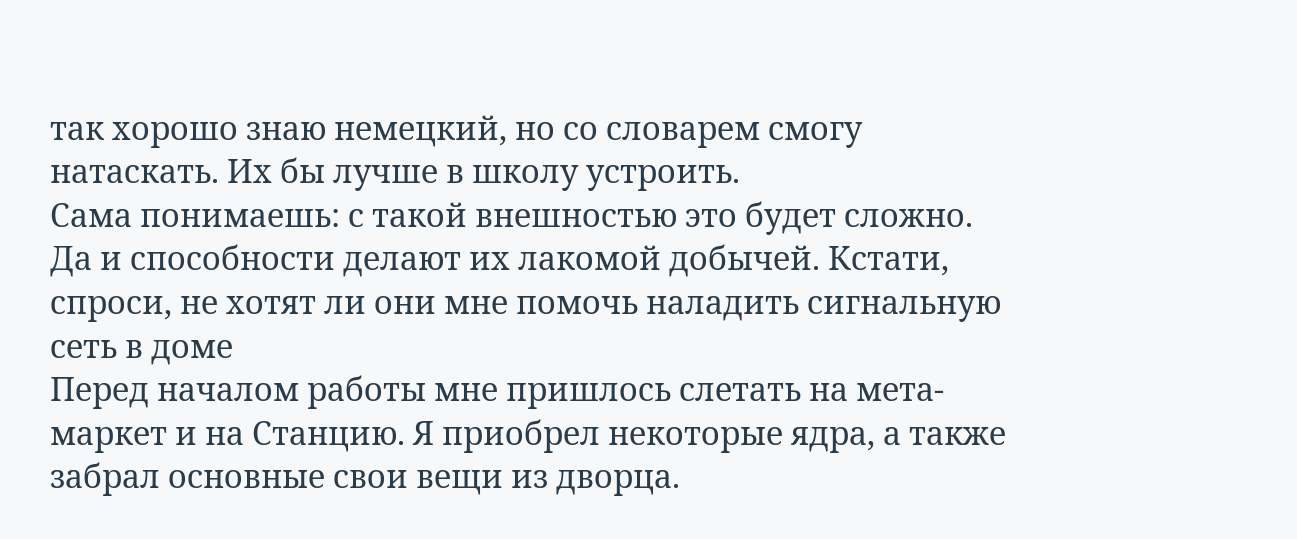так хорошо знаю немецкий, но со словарем смогу натаскать. Их бы лучше в школу устроить.
Сама понимаешь: с такой внешностью это будет сложно. Да и способности делают их лакомой добычей. Кстати, спроси, не хотят ли они мне помочь наладить сигнальную сеть в доме
Перед началом работы мне пришлось слетать на мета-маркет и на Станцию. Я приобрел некоторые ядра, а также забрал основные свои вещи из дворца.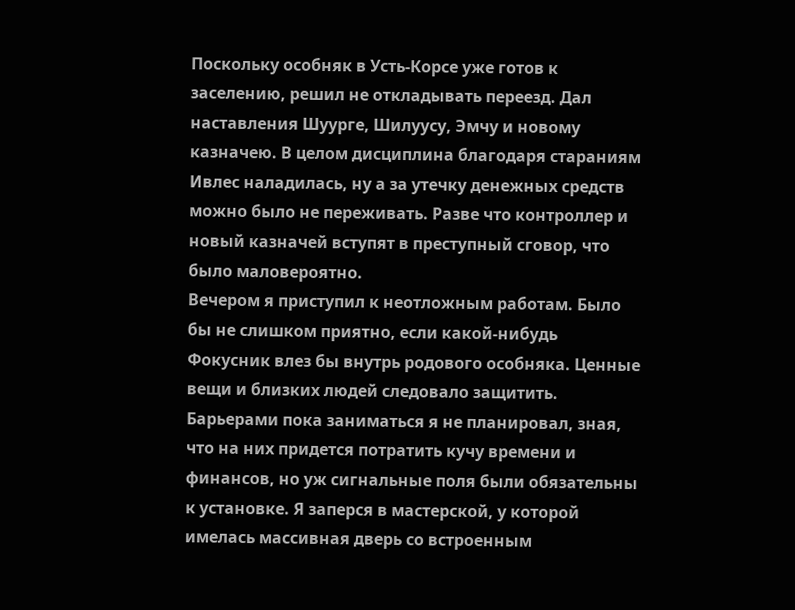Поскольку особняк в Усть-Корсе уже готов к заселению, решил не откладывать переезд. Дал наставления Шуурге, Шилуусу, Эмчу и новому казначею. В целом дисциплина благодаря стараниям Ивлес наладилась, ну а за утечку денежных средств можно было не переживать. Разве что контроллер и новый казначей вступят в преступный сговор, что было маловероятно.
Вечером я приступил к неотложным работам. Было бы не слишком приятно, если какой-нибудь Фокусник влез бы внутрь родового особняка. Ценные вещи и близких людей следовало защитить. Барьерами пока заниматься я не планировал, зная, что на них придется потратить кучу времени и финансов, но уж сигнальные поля были обязательны к установке. Я заперся в мастерской, у которой имелась массивная дверь со встроенным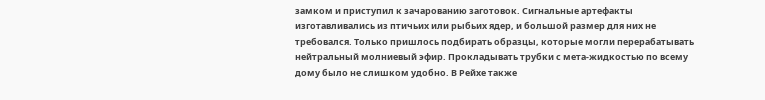замком и приступил к зачарованию заготовок. Сигнальные артефакты изготавливались из птичьих или рыбьих ядер, и большой размер для них не требовался. Только пришлось подбирать образцы, которые могли перерабатывать нейтральный молниевый эфир. Прокладывать трубки с мета-жидкостью по всему дому было не слишком удобно. В Рейхе также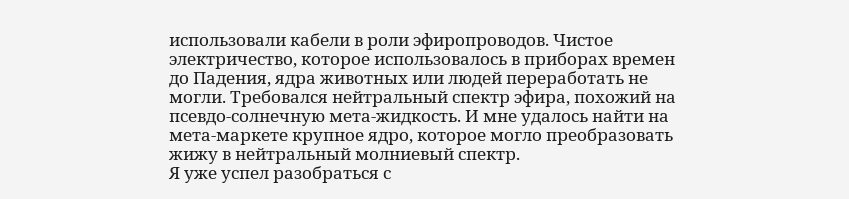использовали кабели в роли эфиропроводов. Чистое электричество, которое использовалось в приборах времен до Падения, ядра животных или людей переработать не могли. Требовался нейтральный спектр эфира, похожий на псевдо-солнечную мета-жидкость. И мне удалось найти на мета-маркете крупное ядро, которое могло преобразовать жижу в нейтральный молниевый спектр.
Я уже успел разобраться с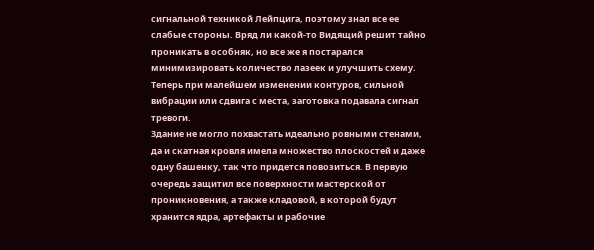сигнальной техникой Лейпцига, поэтому знал все ее слабые стороны. Вряд ли какой-то Видящий решит тайно проникать в особняк, но все же я постарался минимизировать количество лазеек и улучшить схему. Теперь при малейшем изменении контуров, сильной вибрации или сдвига с места, заготовка подавала сигнал тревоги.
Здание не могло похвастать идеально ровными стенами, да и скатная кровля имела множество плоскостей и даже одну башенку, так что придется повозиться. В первую очередь защитил все поверхности мастерской от проникновения, а также кладовой, в которой будут хранится ядра, артефакты и рабочие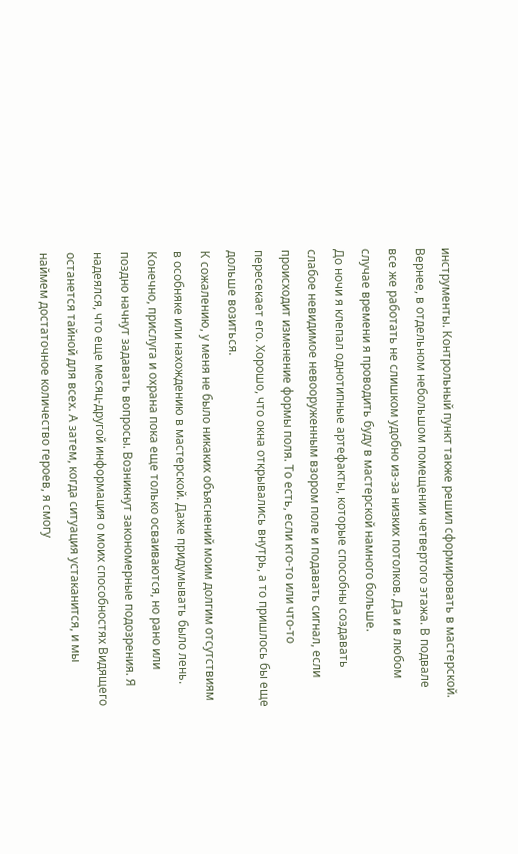инструменты. Контрольный пункт также решил сформировать в мастерской. Вернее, в отдельном небольшом помещении четвертого этажа. В подвале все же работать не слишком удобно из-за низких потолков. Да и в любом случае времени я проводить буду в мастерской намного больше.
До ночи я клепал однотипные артефакты, которые способны создавать слабое невидимое невооруженным взором поле и подавать сигнал, если происходит изменение формы поля. То есть, если кто-то или что-то пересекает его. Хорошо, что окна открывались внутрь, а то пришлось бы еще дольше возиться.
К сожалению, у меня не было никаких объяснений моим долгим отсутствиям в особняке или нахождению в мастерской. Даже придумывать было лень. Конечно, прислуга и охрана пока еще только осваиваются, но рано или поздно начнут задавать вопросы. Возникнут закономерные подозрения. Я надеялся, что еще месяц-другой информация о моих способностях Видящего останется тайной для всех. А затем, когда ситуация устаканится, и мы наймем достаточное количество героев, я смогу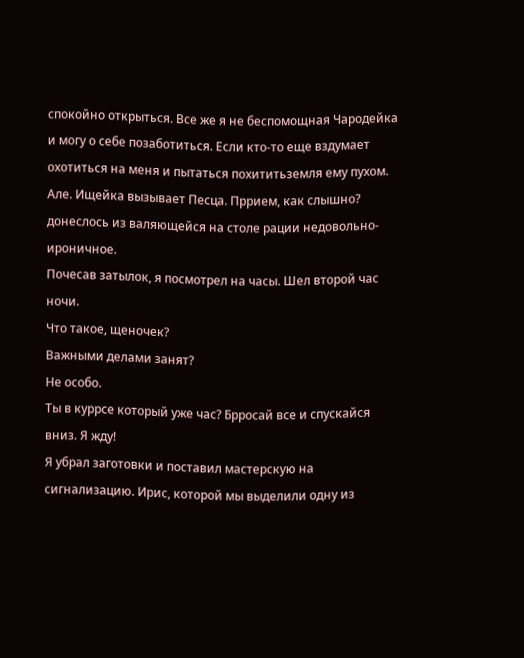спокойно открыться. Все же я не беспомощная Чародейка и могу о себе позаботиться. Если кто-то еще вздумает охотиться на меня и пытаться похититьземля ему пухом.
Але. Ищейка вызывает Песца. Пррием, как слышно? донеслось из валяющейся на столе рации недовольно-ироничное.
Почесав затылок, я посмотрел на часы. Шел второй час ночи.
Что такое, щеночек?
Важными делами занят?
Не особо.
Ты в куррсе который уже час? Брросай все и спускайся вниз. Я жду!
Я убрал заготовки и поставил мастерскую на сигнализацию. Ирис, которой мы выделили одну из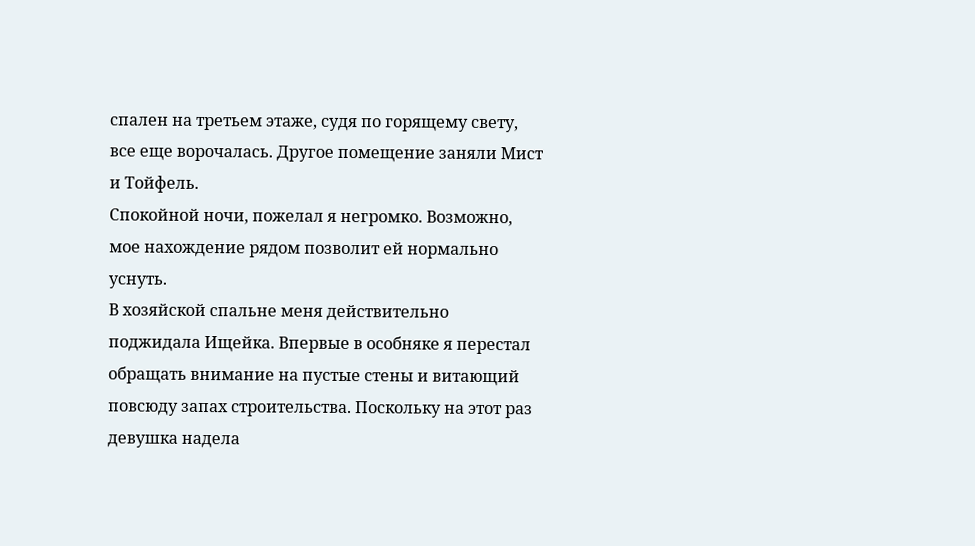спален на третьем этаже, судя по горящему свету, все еще ворочалась. Другое помещение заняли Мист и Тойфель.
Спокойной ночи, пожелал я негромко. Возможно, мое нахождение рядом позволит ей нормально уснуть.
В хозяйской спальне меня действительно поджидала Ищейка. Впервые в особняке я перестал обращать внимание на пустые стены и витающий повсюду запах строительства. Поскольку на этот раз девушка надела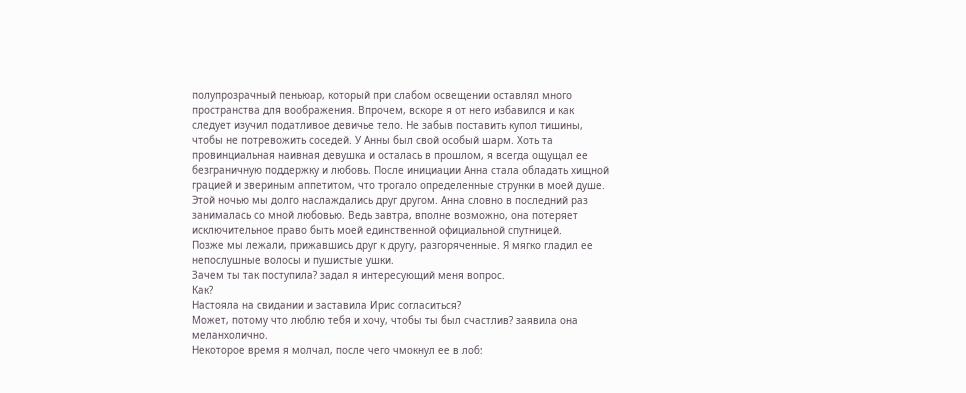полупрозрачный пеньюар, который при слабом освещении оставлял много пространства для воображения. Впрочем, вскоре я от него избавился и как следует изучил податливое девичье тело. Не забыв поставить купол тишины, чтобы не потревожить соседей. У Анны был свой особый шарм. Хоть та провинциальная наивная девушка и осталась в прошлом, я всегда ощущал ее безграничную поддержку и любовь. После инициации Анна стала обладать хищной грацией и звериным аппетитом, что трогало определенные струнки в моей душе.
Этой ночью мы долго наслаждались друг другом. Анна словно в последний раз занималась со мной любовью. Ведь завтра, вполне возможно, она потеряет исключительное право быть моей единственной официальной спутницей.
Позже мы лежали, прижавшись друг к другу, разгоряченные. Я мягко гладил ее непослушные волосы и пушистые ушки.
Зачем ты так поступила? задал я интересующий меня вопрос.
Как?
Настояла на свидании и заставила Ирис согласиться?
Может, потому что люблю тебя и хочу, чтобы ты был счастлив? заявила она меланхолично.
Некоторое время я молчал, после чего чмокнул ее в лоб: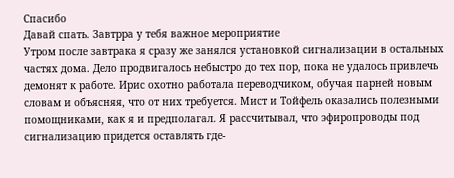Спасибо
Давай спать. Завтрра у тебя важное мероприятие
Утром после завтрака я сразу же занялся установкой сигнализации в остальных частях дома. Дело продвигалось небыстро до тех пор, пока не удалось привлечь демонят к работе. Ирис охотно работала переводчиком, обучая парней новым словам и объясняя, что от них требуется. Мист и Тойфель оказались полезными помощниками, как я и предполагал. Я рассчитывал, что эфиропроводы под сигнализацию придется оставлять где-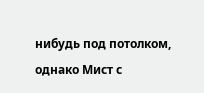нибудь под потолком, однако Мист с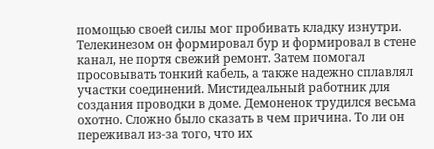помощью своей силы мог пробивать кладку изнутри. Телекинезом он формировал бур и формировал в стене канал, не портя свежий ремонт. Затем помогал просовывать тонкий кабель, а также надежно сплавлял участки соединений. Мистидеальный работник для создания проводки в доме. Демоненок трудился весьма охотно. Сложно было сказать в чем причина. То ли он переживал из-за того, что их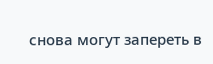снова могут запереть в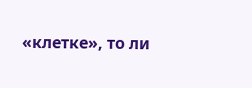«клетке», то ли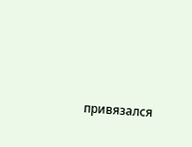привязался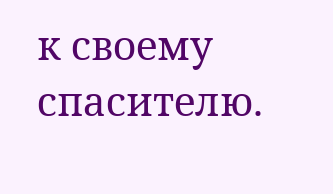к своему спасителю.